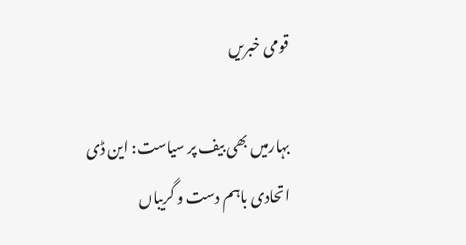قومی خبریں

بہارمیں بھی بیف پر سیاست: این ڈی اتحادی باہم دست و گریباں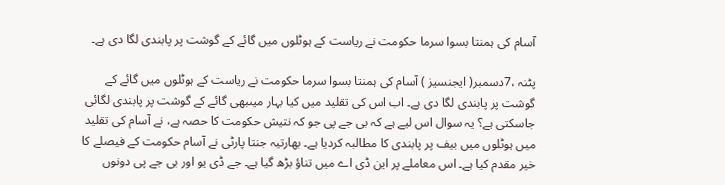آسام کی ہمنتا بسوا سرما حکومت نے ریاست کے ہوٹلوں میں گائے کے گوشت پر پابندی لگا دی ہے۔

پٹنہ ،7دسمبر( ایجنسیز ) آسام کی ہمنتا بسوا سرما حکومت نے ریاست کے ہوٹلوں میں گائے کے گوشت پر پابندی لگا دی ہے۔ اب اس کی تقلید میں کیا بہار میںبھی گائے کے گوشت پر پابندی لگائی جاسکتی ہے؟ یہ سوال اس لیے ہے کہ بی جے پی جو کہ نتیش حکومت کا حصہ ہے، نے آسام کی تقلید میں ہوٹلوں میں بیف پر پابندی کا مطالبہ کردیا ہے۔ بھارتیہ جنتا پارٹی نے آسام حکومت کے فیصلے کا خیر مقدم کیا ہے۔ اس معاملے پر این ڈی اے میں تناؤ بڑھ گیا ہے۔ جے ڈی یو اور بی جے پی دونوں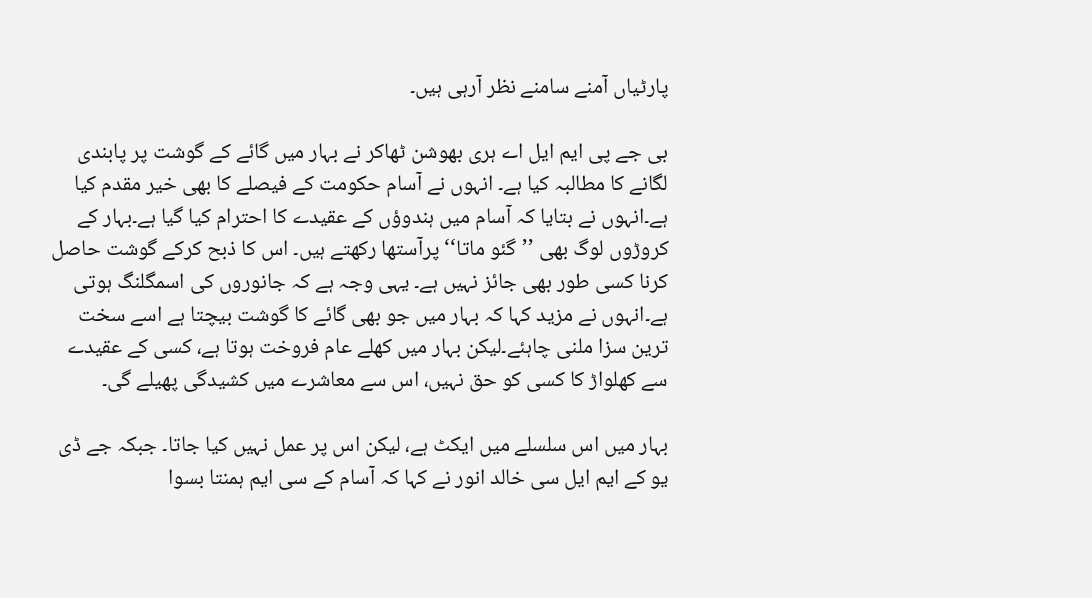پارٹیاں آمنے سامنے نظر آرہی ہیں۔

بی جے پی ایم ایل اے ہری بھوشن ٹھاکر نے بہار میں گائے کے گوشت پر پابندی لگانے کا مطالبہ کیا ہے۔ انہوں نے آسام حکومت کے فیصلے کا بھی خیر مقدم کیا ہے۔انہوں نے بتایا کہ آسام میں ہندوؤں کے عقیدے کا احترام کیا گیا ہے۔بہار کے کروڑوں لوگ بھی ’’گئو ماتا‘‘ پرآستھا رکھتے ہیں۔ اس کا ذبح کرکے گوشت حاصل کرنا کسی طور بھی جائز نہیں ہے۔ یہی وجہ ہے کہ جانوروں کی اسمگلنگ ہوتی ہے۔انہوں نے مزید کہا کہ بہار میں جو بھی گائے کا گوشت بیچتا ہے اسے سخت ترین سزا ملنی چاہئے۔لیکن بہار میں کھلے عام فروخت ہوتا ہے، کسی کے عقیدے سے کھلواڑ کا کسی کو حق نہیں، اس سے معاشرے میں کشیدگی پھیلے گی۔

بہار میں اس سلسلے میں ایکٹ ہے، لیکن اس پر عمل نہیں کیا جاتا۔ جبکہ جے ڈی یو کے ایم ایل سی خالد انور نے کہا کہ آسام کے سی ایم ہمنتا بسوا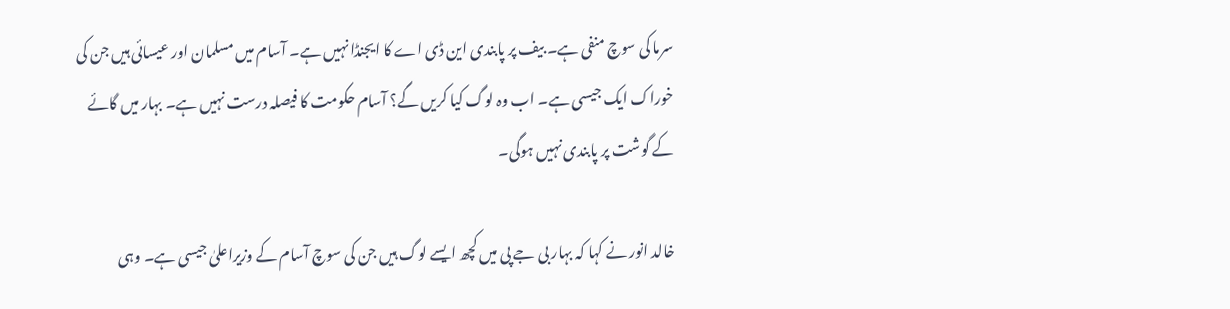سرما کی سوچ منفی ہے۔ بیف پر پابندی این ڈی اے کا ایجنڈا نہیں ہے۔ آسام میں مسلمان اور عیسائی ہیں جن کی خوراک ایک جیسی ہے۔ اب وہ لوگ کیا کریں گے؟ آسام حکومت کا فیصلہ درست نہیں ہے۔ بہار میں گائے کے گوشت پر پابندی نہیں ہوگی۔

خالد انور نے کہا کہ بہار بی جے پی میں کچھ ایسے لوگ ہیں جن کی سوچ آسام کے وزیراعلیٰ جیسی ہے۔ وہی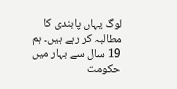لوگ یہاں پابندی کا مطالبہ کر رہے ہیں۔ ہم 19 سال سے بہار میں حکومت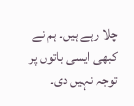چلا رہے ہیں۔ ہم نے کبھی ایسی باتوں پر توجہ نہیں دی۔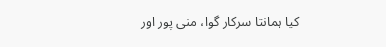کیا ہمانتا سرکار گوا، منی پور اور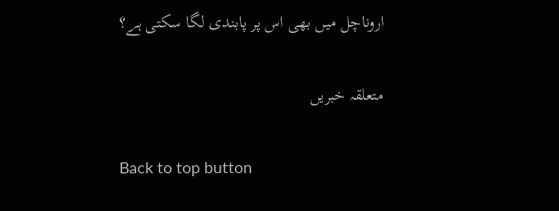اروناچل میں بھی اس پر پابندی لگا سکتی ہے؟

متعلقہ خبریں

Back to top button